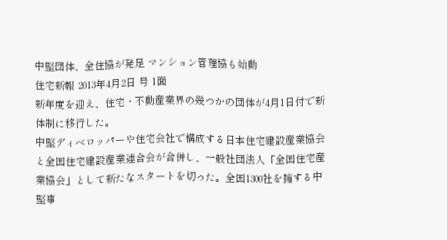中堅団体、全住協が発足 マンション管理協も始動
住宅新報 2013年4月2日 号 1面
新年度を迎え、住宅・不動産業界の幾つかの団体が4月1日付で新体制に移行した。
中堅ディベロッパーや住宅会社で構成する日本住宅建設産業協会と全国住宅建設産業連合会が合併し、一般社団法人「全国住宅産業協会」として新たなスタートを切った。全国1300社を擁する中堅事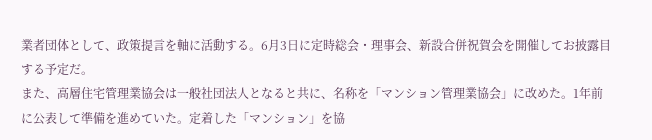業者団体として、政策提言を軸に活動する。6月3日に定時総会・理事会、新設合併祝賀会を開催してお披露目する予定だ。
また、高層住宅管理業協会は一般社団法人となると共に、名称を「マンション管理業協会」に改めた。1年前に公表して準備を進めていた。定着した「マンション」を協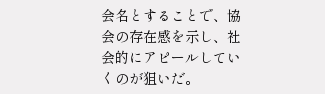会名とすることで、協会の存在感を示し、社会的にアピールしていくのが狙いだ。